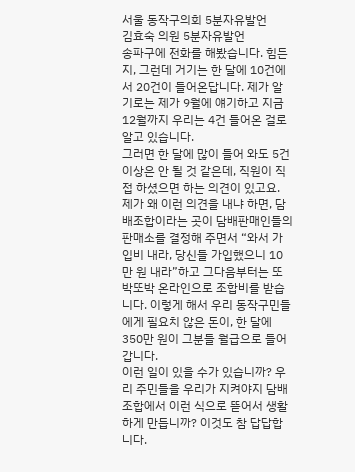서울 동작구의회 5분자유발언
김효숙 의원 5분자유발언
송파구에 전화를 해봤습니다. 힘든지, 그런데 거기는 한 달에 10건에서 20건이 들어온답니다. 제가 알기로는 제가 9월에 얘기하고 지금 12월까지 우리는 4건 들어온 걸로 알고 있습니다.
그러면 한 달에 많이 들어 와도 5건 이상은 안 될 것 같은데, 직원이 직접 하셨으면 하는 의견이 있고요. 제가 왜 이런 의견을 내냐 하면, 담배조합이라는 곳이 담배판매인들의 판매소를 결정해 주면서 “와서 가입비 내라, 당신들 가입했으니 10만 원 내라”하고 그다음부터는 또박또박 온라인으로 조합비를 받습니다. 이렇게 해서 우리 동작구민들에게 필요치 않은 돈이, 한 달에 350만 원이 그분들 월급으로 들어갑니다.
이런 일이 있을 수가 있습니까? 우리 주민들을 우리가 지켜야지 담배조합에서 이런 식으로 뜯어서 생활하게 만듭니까? 이것도 참 답답합니다.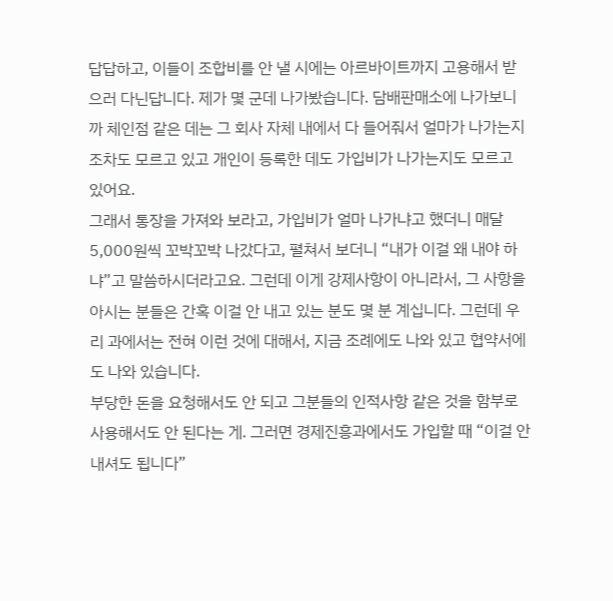답답하고, 이들이 조합비를 안 낼 시에는 아르바이트까지 고용해서 받으러 다닌답니다. 제가 몇 군데 나가봤습니다. 담배판매소에 나가보니까 체인점 같은 데는 그 회사 자체 내에서 다 들어줘서 얼마가 나가는지조차도 모르고 있고 개인이 등록한 데도 가입비가 나가는지도 모르고 있어요.
그래서 통장을 가져와 보라고, 가입비가 얼마 나가냐고 했더니 매달 5,000원씩 꼬박꼬박 나갔다고, 펼쳐서 보더니 “내가 이걸 왜 내야 하냐”고 말씀하시더라고요. 그런데 이게 강제사항이 아니라서, 그 사항을 아시는 분들은 간혹 이걸 안 내고 있는 분도 몇 분 계십니다. 그런데 우리 과에서는 전혀 이런 것에 대해서, 지금 조례에도 나와 있고 협약서에도 나와 있습니다.
부당한 돈을 요청해서도 안 되고 그분들의 인적사항 같은 것을 함부로 사용해서도 안 된다는 게. 그러면 경제진흥과에서도 가입할 때 “이걸 안 내셔도 됩니다”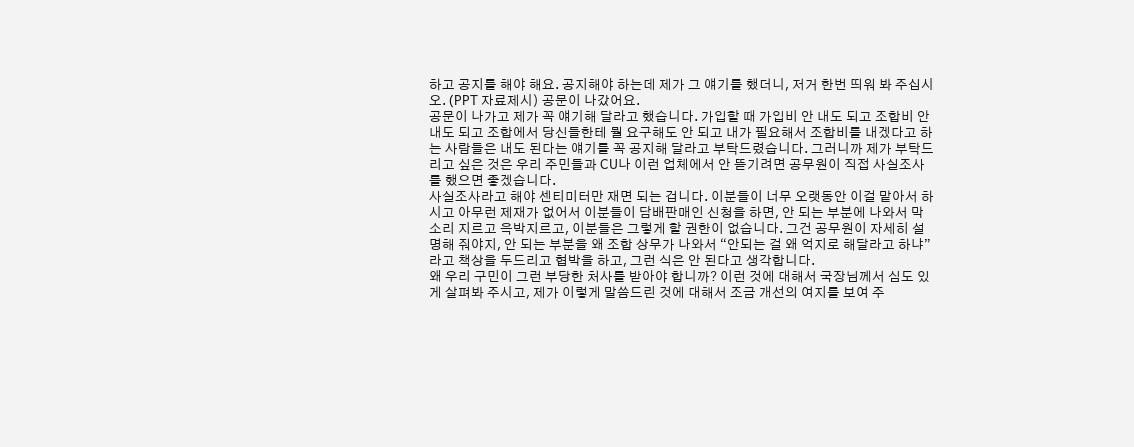하고 공지를 해야 해요. 공지해야 하는데 제가 그 얘기를 했더니, 저거 한번 띄워 봐 주십시오. (PPT 자료제시) 공문이 나갔어요.
공문이 나가고 제가 꼭 얘기해 달라고 했습니다. 가입할 때 가입비 안 내도 되고 조합비 안 내도 되고 조합에서 당신들한테 뭘 요구해도 안 되고 내가 필요해서 조합비를 내겠다고 하는 사람들은 내도 된다는 얘기를 꼭 공지해 달라고 부탁드렸습니다. 그러니까 제가 부탁드리고 싶은 것은 우리 주민들과 CU나 이런 업체에서 안 뜯기려면 공무원이 직접 사실조사를 했으면 좋겠습니다.
사실조사라고 해야 센티미터만 재면 되는 겁니다. 이분들이 너무 오랫동안 이걸 맡아서 하시고 아무런 제재가 없어서 이분들이 담배판매인 신청을 하면, 안 되는 부분에 나와서 막 소리 지르고 윽박지르고, 이분들은 그렇게 할 권한이 없습니다. 그건 공무원이 자세히 설명해 줘야지, 안 되는 부분을 왜 조합 상무가 나와서 “안되는 걸 왜 억지로 해달라고 하냐”라고 책상을 두드리고 협박을 하고, 그런 식은 안 된다고 생각합니다.
왜 우리 구민이 그런 부당한 처사를 받아야 합니까? 이런 것에 대해서 국장님께서 심도 있게 살펴봐 주시고, 제가 이렇게 말씀드린 것에 대해서 조금 개선의 여지를 보여 주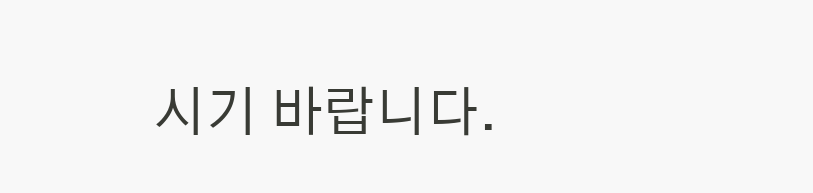시기 바랍니다.